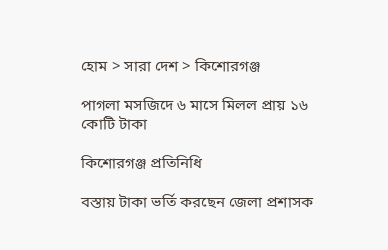হোম > সারা দেশ > কিশোরগঞ্জ

পাগলা মসজিদে ৬ মাসে মিলল প্রায় ১৬ কোটি টাকা

কিশোরগঞ্জ প্রতিনিধি

বস্তায় টাকা ভর্তি করছেন জেলা প্রশাসক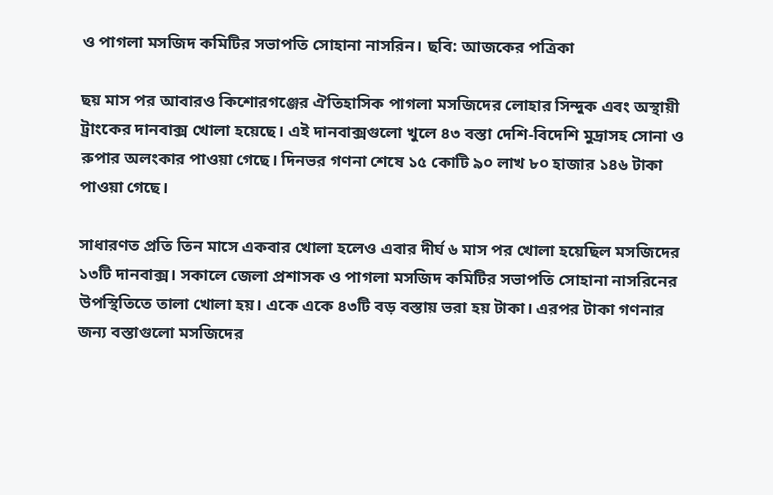ও পাগলা মসজিদ কমিটির সভাপতি সোহানা নাসরিন। ছবি: আজকের পত্রিকা

ছয় মাস পর আবারও কিশোরগঞ্জের ঐতিহাসিক পাগলা মসজিদের লোহার সিন্দুক এবং অস্থায়ী ট্রাংকের দানবাক্স খোলা হয়েছে। এই দানবাক্সগুলো খুলে ৪৩ বস্তা দেশি-বিদেশি মুদ্রাসহ সোনা ও রুপার অলংকার পাওয়া গেছে। দিনভর গণনা শেষে ১৫ কোটি ৯০ লাখ ৮০ হাজার ১৪৬ টাকা পাওয়া গেছে।

সাধারণত প্রতি তিন মাসে একবার খোলা হলেও এবার দীর্ঘ ৬ মাস পর খোলা হয়েছিল মসজিদের ১৩টি দানবাক্স। সকালে জেলা প্রশাসক ও পাগলা মসজিদ কমিটির সভাপতি সোহানা নাসরিনের উপস্থিতিতে তালা খোলা হয়। একে একে ৪৩টি বড় বস্তায় ভরা হয় টাকা। এরপর টাকা গণনার জন্য বস্তাগুলো মসজিদের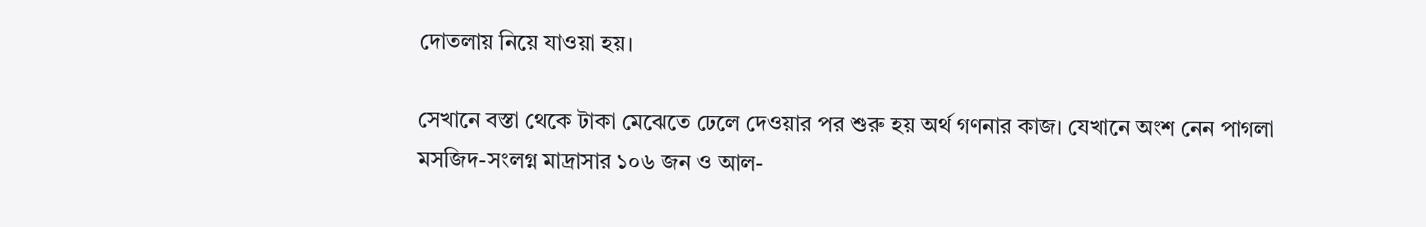দোতলায় নিয়ে যাওয়া হয়।

সেখানে বস্তা থেকে টাকা মেঝেতে ঢেলে দেওয়ার পর শুরু হয় অর্থ গণনার কাজ। যেখানে অংশ নেন পাগলা মসজিদ-সংলগ্ন মাদ্রাসার ১০৬ জন ও আল-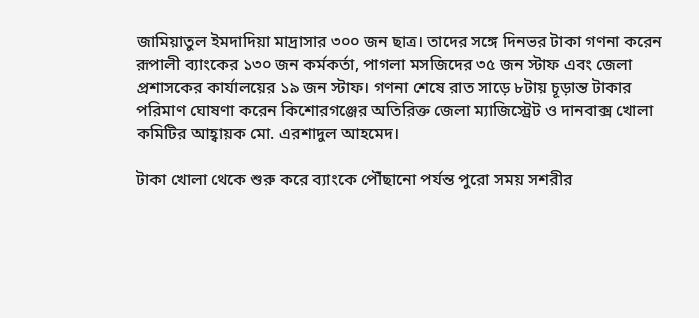জামিয়াতুল ইমদাদিয়া মাদ্রাসার ৩০০ জন ছাত্র। তাদের সঙ্গে দিনভর টাকা গণনা করেন রূপালী ব্যাংকের ১৩০ জন কর্মকর্তা, পাগলা মসজিদের ৩৫ জন স্টাফ এবং জেলা প্রশাসকের কার্যালয়ের ১৯ জন স্টাফ। গণনা শেষে রাত সাড়ে ৮টায় চূড়ান্ত টাকার পরিমাণ ঘোষণা করেন কিশোরগঞ্জের অতিরিক্ত জেলা ম্যাজিস্ট্রেট ও দানবাক্স খোলা কমিটির আহ্বায়ক মো. এরশাদুল আহমেদ।

টাকা খোলা থেকে শুরু করে ব্যাংকে পৌঁছানো পর্যন্ত পুরো সময় সশরীর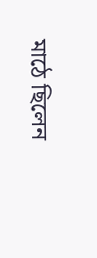মাঠে ছিলেন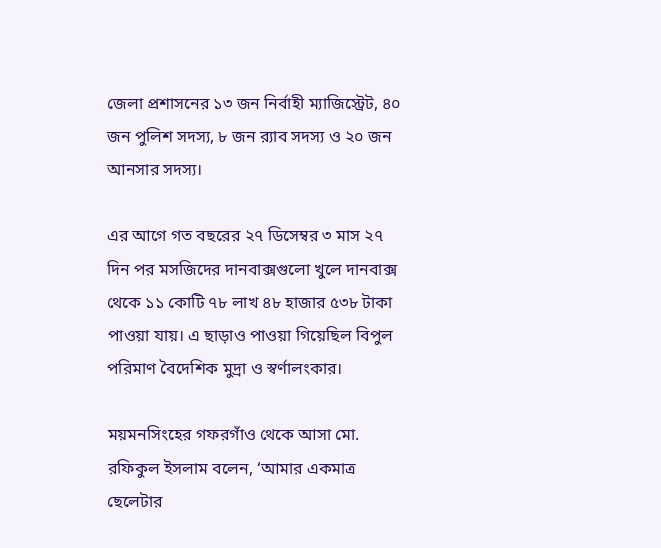জেলা প্রশাসনের ১৩ জন নির্বাহী ম্যাজিস্ট্রেট, ৪০ জন পুলিশ সদস্য, ৮ জন র‍্যাব সদস্য ও ২০ জন আনসার সদস্য।

এর আগে গত বছরের ২৭ ডিসেম্বর ৩ মাস ২৭ দিন পর মসজিদের দানবাক্সগুলো খুলে দানবাক্স থেকে ১১ কোটি ৭৮ লাখ ৪৮ হাজার ৫৩৮ টাকা পাওয়া যায়। এ ছাড়াও পাওয়া গিয়েছিল বিপুল পরিমাণ বৈদেশিক মুদ্রা ও স্বর্ণালংকার।

ময়মনসিংহের গফরগাঁও থেকে আসা মো. রফিকুল ইসলাম বলেন, ‘আমার একমাত্র ছেলেটার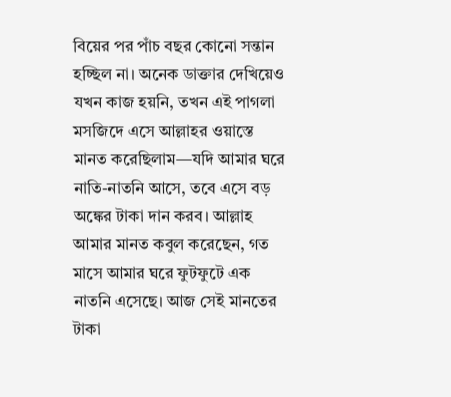বিয়ের পর পাঁচ বছর কোনো সন্তান হচ্ছিল না। অনেক ডাক্তার দেখিয়েও যখন কাজ হয়নি, তখন এই পাগলা মসজিদে এসে আল্লাহর ওয়াস্তে মানত করেছিলাম—যদি আমার ঘরে নাতি-নাতনি আসে, তবে এসে বড় অঙ্কের টাকা দান করব। আল্লাহ আমার মানত কবুল করেছেন, গত মাসে আমার ঘরে ফুটফুটে এক নাতনি এসেছে। আজ সেই মানতের টাকা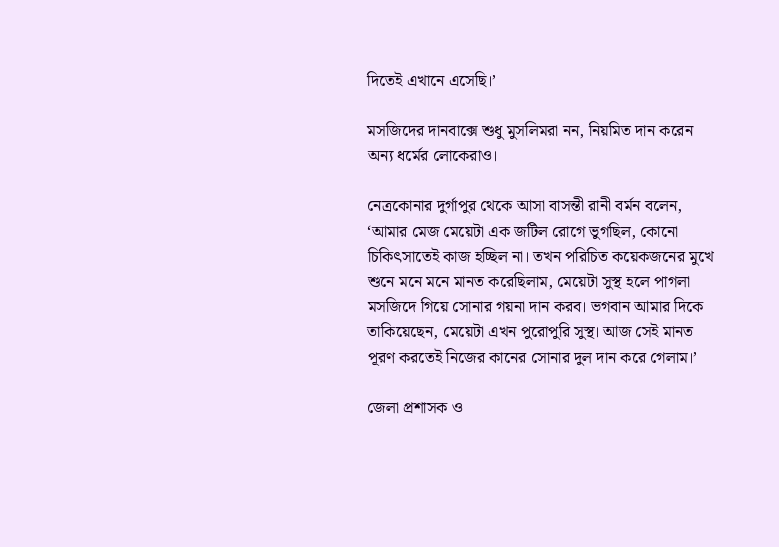দিতেই এখানে এসেছি।’

মসজিদের দানবাক্সে শুধু মুসলিমরা নন, নিয়মিত দান করেন অন্য ধর্মের লোকেরাও।

নেত্রকোনার দুর্গাপুর থেকে আসা বাসন্তী রানী বর্মন বলেন, ‘আমার মেজ মেয়েটা এক জটিল রোগে ভুগছিল, কোনো চিকিৎসাতেই কাজ হচ্ছিল না। তখন পরিচিত কয়েকজনের মুখে শুনে মনে মনে মানত করেছিলাম, মেয়েটা সুস্থ হলে পাগলা মসজিদে গিয়ে সোনার গয়না দান করব। ভগবান আমার দিকে তাকিয়েছেন, মেয়েটা এখন পুরোপুরি সুস্থ। আজ সেই মানত পূরণ করতেই নিজের কানের সোনার দুল দান করে গেলাম।’

জেলা প্রশাসক ও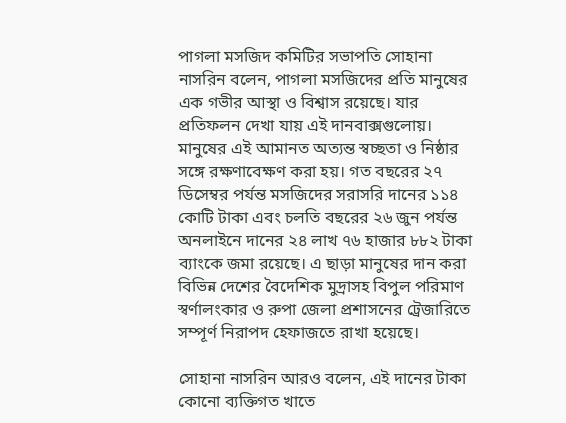পাগলা মসজিদ কমিটির সভাপতি সোহানা নাসরিন বলেন, পাগলা মসজিদের প্রতি মানুষের এক গভীর আস্থা ও বিশ্বাস রয়েছে। যার প্রতিফলন দেখা যায় এই দানবাক্সগুলোয়। মানুষের এই আমানত অত্যন্ত স্বচ্ছতা ও নিষ্ঠার সঙ্গে রক্ষণাবেক্ষণ করা হয়। গত বছরের ২৭ ডিসেম্বর পর্যন্ত মসজিদের সরাসরি দানের ১১৪ কোটি টাকা এবং চলতি বছরের ২৬ জুন পর্যন্ত অনলাইনে দানের ২৪ লাখ ৭৬ হাজার ৮৮২ টাকা ব্যাংকে জমা রয়েছে। এ ছাড়া মানুষের দান করা বিভিন্ন দেশের বৈদেশিক মুদ্রাসহ বিপুল পরিমাণ স্বর্ণালংকার ও রুপা জেলা প্রশাসনের ট্রেজারিতে সম্পূর্ণ নিরাপদ হেফাজতে রাখা হয়েছে।

সোহানা নাসরিন আরও বলেন, এই দানের টাকা কোনো ব্যক্তিগত খাতে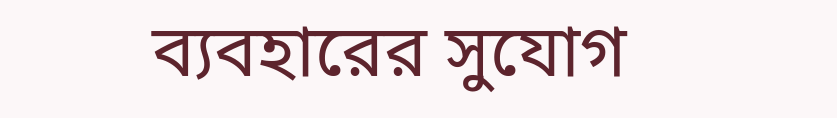ব্যবহারের সুযোগ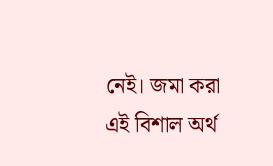নেই। জমা করা এই বিশাল অর্থ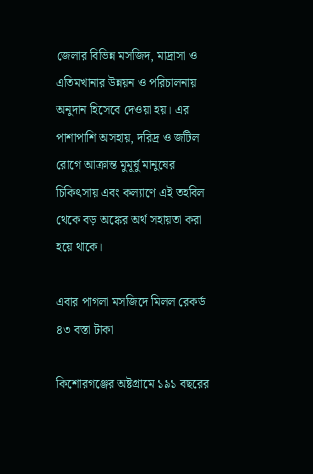জেলার বিভিন্ন মসজিদ, মাদ্রাসা ও এতিমখানার উন্নয়ন ও পরিচালনায় অনুদান হিসেবে দেওয়া হয়। এর পাশাপাশি অসহায়, দরিদ্র ও জটিল রোগে আক্রান্ত মুমূর্ষু মানুষের চিকিৎসায় এবং কল্যাণে এই তহবিল থেকে বড় অঙ্কের অর্থ সহায়তা করা হয়ে থাকে।

এবার পাগলা মসজিদে মিলল রেকর্ড ৪৩ বস্তা টাকা

কিশোরগঞ্জের অষ্টগ্রামে ১৯১ বছরের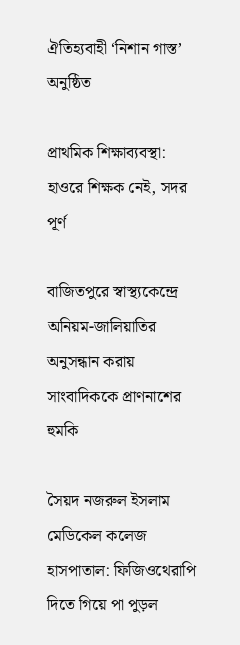ঐতিহ্যবাহী ‘নিশান গাস্ত’ অনুষ্ঠিত

প্রাথমিক শিক্ষাব্যবস্থা: হাওরে শিক্ষক নেই, সদর পূর্ণ

বাজিতপুরে স্বাস্থ্যকেন্দ্রে অনিয়ম-জালিয়াতির অনুসন্ধান করায় সাংবাদিককে প্রাণনাশের হুমকি

সৈয়দ নজরুল ইসলাম মেডিকেল কলেজ হাসপাতাল: ফিজিওথেরাপি দিতে গিয়ে পা পুড়ল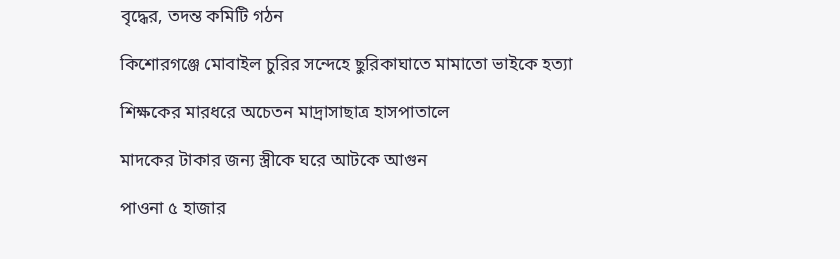বৃদ্ধের, তদন্ত কমিটি গঠন

কিশোরগঞ্জে মোবাইল চুরির সন্দেহে ছুরিকাঘাতে মামাতো ভাইকে হত্যা

শিক্ষকের মারধরে অচেতন মাদ্রাসাছাত্র হাসপাতালে

মাদকের টাকার জন্য স্ত্রীকে ঘরে আটকে আগুন

পাওনা ৫ হাজার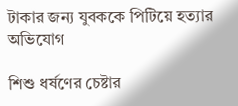টাকার জন্য যুবককে পিটিয়ে হত্যার অভিযোগ

শিশু ধর্ষণের চেষ্টার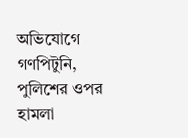অভিযোগে গণপিটুনি, পুলিশের ওপর হামলা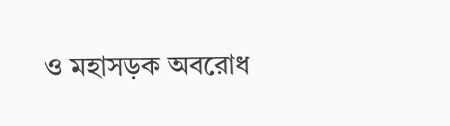ও মহাসড়ক অবরোধ